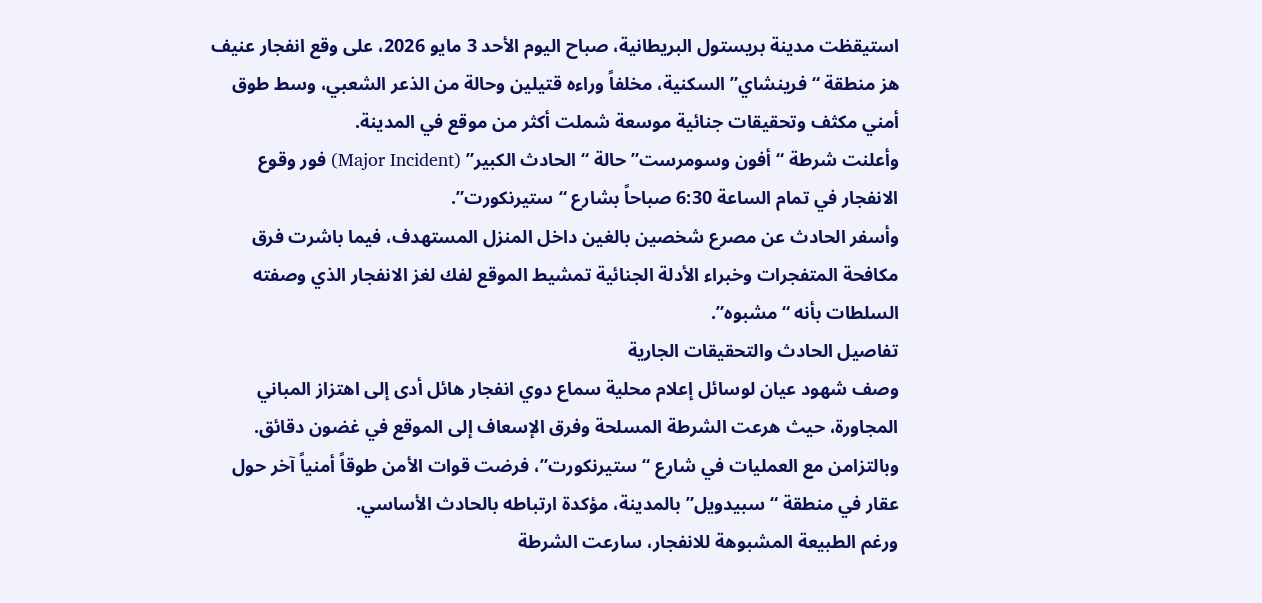استيقظت مدينة بريستول البريطانية، صباح اليوم الأحد 3 مايو 2026، على وقع انفجار عنيف هز منطقة “فرينشاي” السكنية، مخلفاً وراءه قتيلين وحالة من الذعر الشعبي، وسط طوق أمني مكثف وتحقيقات جنائية موسعة شملت أكثر من موقع في المدينة.
وأعلنت شرطة “أفون وسومرست” حالة “الحادث الكبير” (Major Incident) فور وقوع الانفجار في تمام الساعة 6:30 صباحاً بشارع “ستيرنكورت”.
وأسفر الحادث عن مصرع شخصين بالغين داخل المنزل المستهدف، فيما باشرت فرق مكافحة المتفجرات وخبراء الأدلة الجنائية تمشيط الموقع لفك لغز الانفجار الذي وصفته السلطات بأنه “مشبوه”.
تفاصيل الحادث والتحقيقات الجارية
وصف شهود عيان لوسائل إعلام محلية سماع دوي انفجار هائل أدى إلى اهتزاز المباني المجاورة، حيث هرعت الشرطة المسلحة وفرق الإسعاف إلى الموقع في غضون دقائق. وبالتزامن مع العمليات في شارع “ستيرنكورت”، فرضت قوات الأمن طوقاً أمنياً آخر حول عقار في منطقة “سبيدويل” بالمدينة، مؤكدة ارتباطه بالحادث الأساسي.
ورغم الطبيعة المشبوهة للانفجار، سارعت الشرطة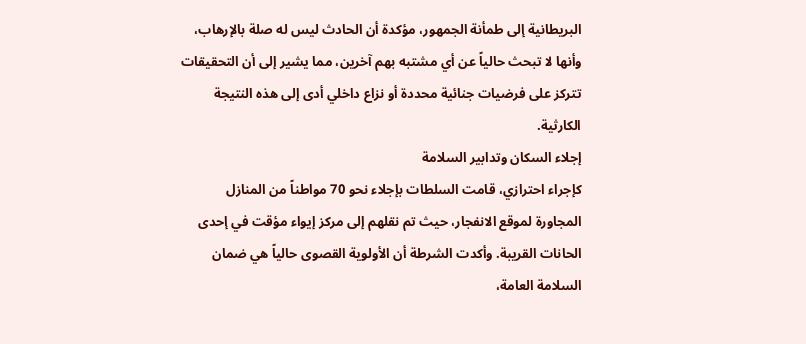البريطانية إلى طمأنة الجمهور، مؤكدة أن الحادث ليس له صلة بالإرهاب، وأنها لا تبحث حالياً عن أي مشتبه بهم آخرين، مما يشير إلى أن التحقيقات تتركز على فرضيات جنائية محددة أو نزاع داخلي أدى إلى هذه النتيجة الكارثية.
إجلاء السكان وتدابير السلامة
كإجراء احترازي، قامت السلطات بإجلاء نحو 70 مواطناً من المنازل المجاورة لموقع الانفجار، حيث تم نقلهم إلى مركز إيواء مؤقت في إحدى الحانات القريبة. وأكدت الشرطة أن الأولوية القصوى حالياً هي ضمان السلامة العامة،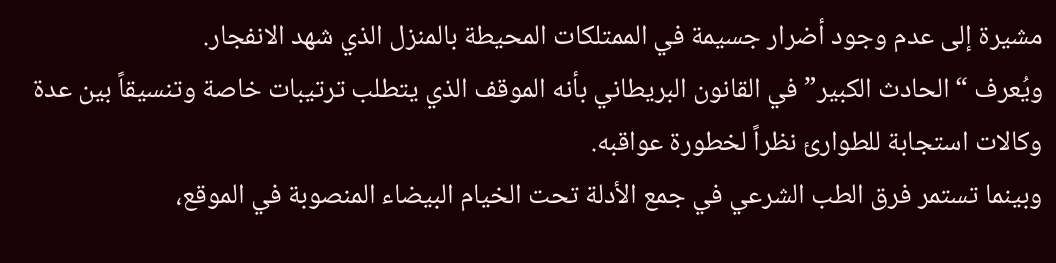مشيرة إلى عدم وجود أضرار جسيمة في الممتلكات المحيطة بالمنزل الذي شهد الانفجار.
ويُعرف “الحادث الكبير” في القانون البريطاني بأنه الموقف الذي يتطلب ترتيبات خاصة وتنسيقاً بين عدة وكالات استجابة للطوارئ نظراً لخطورة عواقبه.
وبينما تستمر فرق الطب الشرعي في جمع الأدلة تحت الخيام البيضاء المنصوبة في الموقع،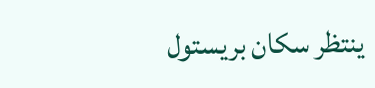ينتظر سكان بريستول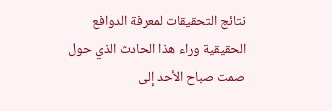نتائج التحقيقات لمعرفة الدوافع الحقيقية وراء هذا الحادث الذي حول صمت صباح الأحد إلى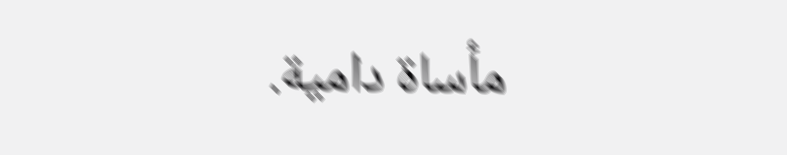مأساة دامية.